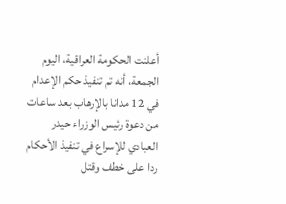أعلنت الحكومة العراقية، اليوم الجمعة، أنه تم تنفيذ حكم الإعدام في 12 مدانا بالإرهاب بعد ساعات من دعوة رئيس الوزراء حيدر العبادي للإسراع في تنفيذ الأحكام ردا على خطف وقتل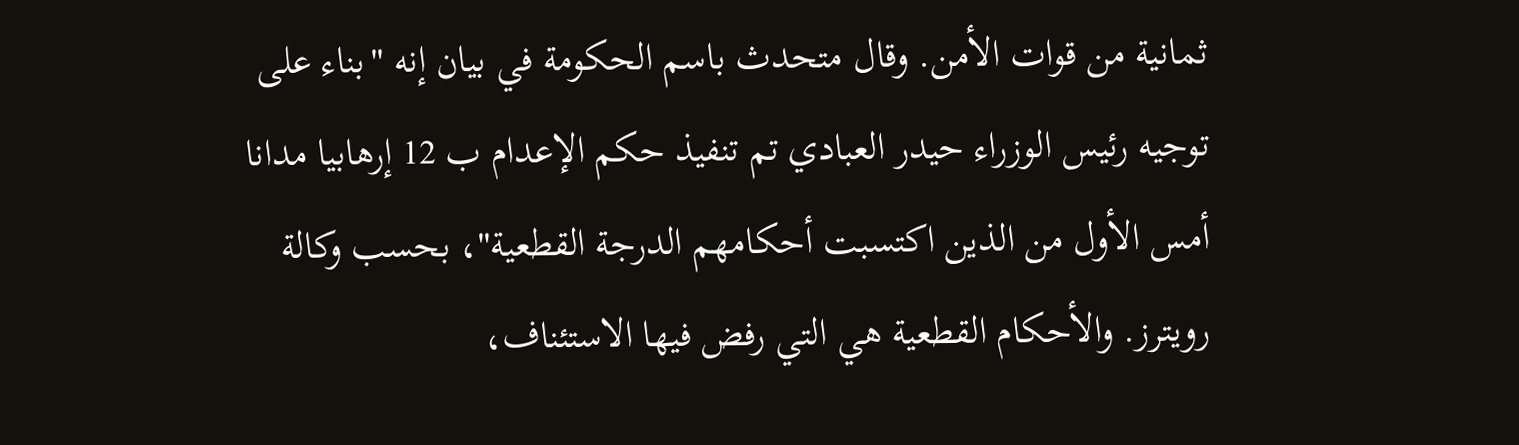ثمانية من قوات الأمن. وقال متحدث باسم الحكومة في بيان إنه "بناء على توجيه رئيس الوزراء حيدر العبادي تم تنفيذ حكم الإعدام ب 12 إرهابيا مدانا أمس الأول من الذين اكتسبت أحكامهم الدرجة القطعية"، بحسب وكالة رويترز. والأحكام القطعية هي التي رفض فيها الاستئناف،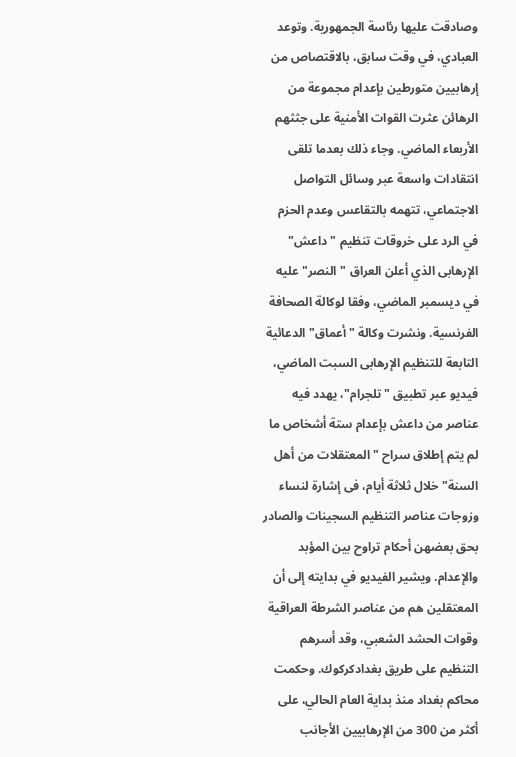وصادقت عليها رئاسة الجمهورية. وتوعد العبادي، في وقت سابق، بالاقتصاص من إرهابيين متورطين بإعدام مجموعة من الرهائن عثرت القوات الأمنية على جثثهم الأربعاء الماضي. وجاء ذلك بعدما تلقى انتقادات واسعة عبر وسائل التواصل الاجتماعي، تتهمه بالتقاعس وعدم الحزم في الرد على خروقات تنظيم "داعش" الإرهابى الذي أعلن العراق "النصر" عليه في ديسمبر الماضي، وفقا لوكالة الصحافة الفرنسية. ونشرت وكالة "أعماق" الدعائية التابعة للتنظيم الإرهابى السبت الماضي، فيديو عبر تطبيق "تلجرام"، يهدد فيه عناصر من داعش بإعدام ستة أشخاص ما لم يتم إطلاق سراح "المعتقلات من أهل السنة" خلال ثلاثة أيام، فى إشارة لنساء وزوجات عناصر التنظيم السجينات والصادر بحق بعضهن أحكام تراوح بين المؤبد والإعدام. ويشير الفيديو في بدايته إلى أن المعتقلين هم من عناصر الشرطة العراقية وقوات الحشد الشعبي، وقد أسرهم التنظيم على طريق بغدادكركوك. وحكمت محاكم بغداد منذ بداية العام الحالي، على أكثر من 300 من الإرهابيين الأجانب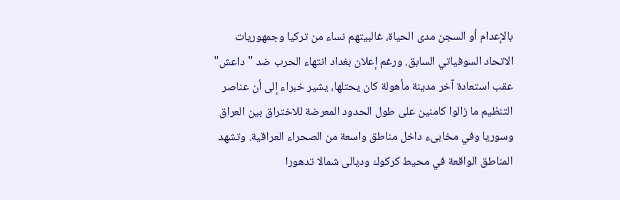بالإعدام أو السجن مدى الحياة، غالبيتهم نساء من تركيا وجمهوريات الاتحاد السوفياتي السابق. ورغم إعلان بغداد انتهاء الحرب ضد "داعش" عقب استعادة آخر مدينة مأهولة كان يحتلها، يشير خبراء إلى أن عناصر التنظيم ما زالوا كامنين على طول الحدود المعرضة للاختراق بين العراق وسوريا وفي مخابىء داخل مناطق واسعة من الصحراء العراقية. وتشهد المناطق الواقعة في محيط كركوك وديالى شمالا تدهورا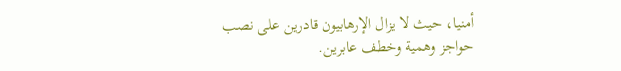أمنيا، حيث لا يزال الإرهابيون قادرين على نصب حواجز وهمية وخطف عابرين.